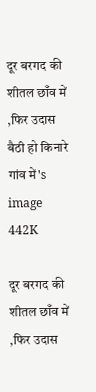दूर बरगद की शीतल छाँव में ,फिर उदास बैठी हो किनारे गांव में's image
442K

दूर बरगद की शीतल छाँव में ,फिर उदास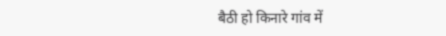बैठी हो किनारे गांव में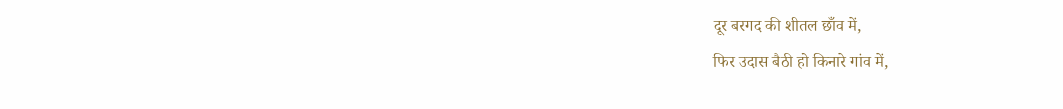दूर बरगद की शीतल छाँव में,
फिर उदास बैठी हो किनारे गांव में,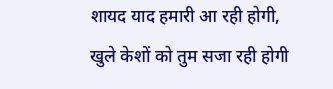शायद याद हमारी आ रही होगी,
खुले केशों को तुम सजा रही होगी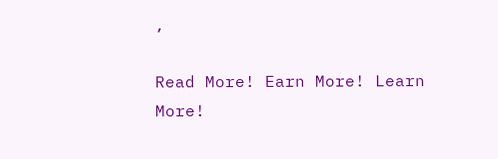,

Read More! Earn More! Learn More!